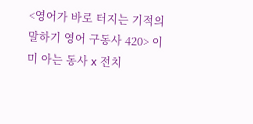<영어가 바로 터지는 기적의 말하기 영어 구동사 420> 이미 아는 동사 x 전치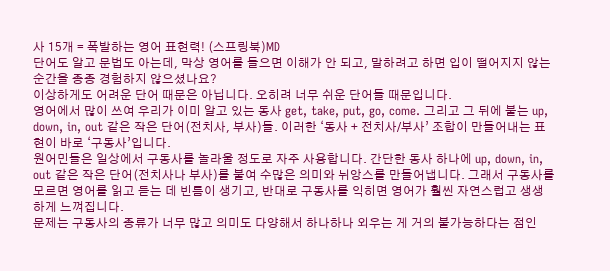사 15개 = 폭발하는 영어 표현력! (스프링북)MD
단어도 알고 문법도 아는데, 막상 영어를 들으면 이해가 안 되고, 말하려고 하면 입이 떨어지지 않는 순간을 종종 경험하지 않으셨나요?
이상하게도 어려운 단어 때문은 아닙니다. 오히려 너무 쉬운 단어들 때문입니다.
영어에서 많이 쓰여 우리가 이미 알고 있는 동사 get, take, put, go, come. 그리고 그 뒤에 붙는 up, down, in, out 같은 작은 단어(전치사, 부사)들. 이러한 ‘동사 + 전치사/부사’ 조합이 만들어내는 표현이 바로 ‘구동사’입니다.
원어민들은 일상에서 구동사를 놀라울 정도로 자주 사용합니다. 간단한 동사 하나에 up, down, in, out 같은 작은 단어(전치사나 부사)를 붙여 수많은 의미와 뉘앙스를 만들어냅니다. 그래서 구동사를 모르면 영어를 읽고 듣는 데 빈틈이 생기고, 반대로 구동사를 익히면 영어가 훨씬 자연스럽고 생생하게 느껴집니다.
문제는 구동사의 종류가 너무 많고 의미도 다양해서 하나하나 외우는 게 거의 불가능하다는 점인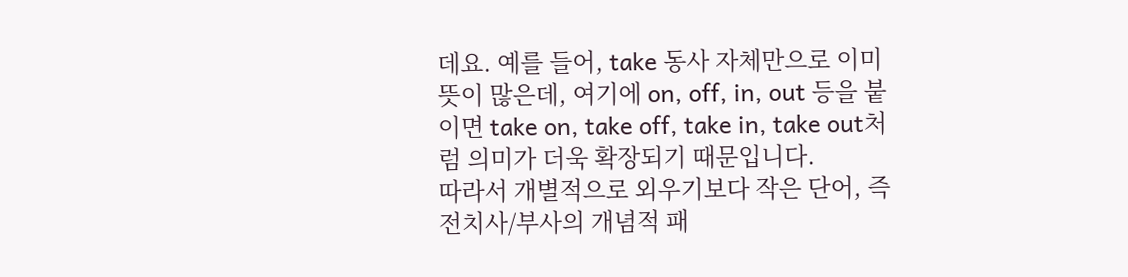데요. 예를 들어, take 동사 자체만으로 이미 뜻이 많은데, 여기에 on, off, in, out 등을 붙이면 take on, take off, take in, take out처럼 의미가 더욱 확장되기 때문입니다.
따라서 개별적으로 외우기보다 작은 단어, 즉 전치사/부사의 개념적 패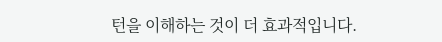턴을 이해하는 것이 더 효과적입니다.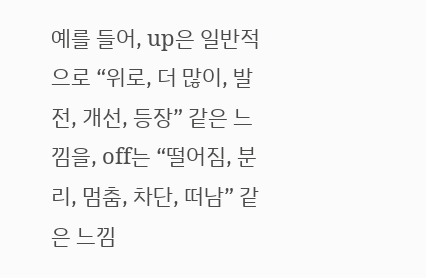예를 들어, up은 일반적으로 “위로, 더 많이, 발전, 개선, 등장” 같은 느낌을, off는 “떨어짐, 분리, 멈춤, 차단, 떠남” 같은 느낌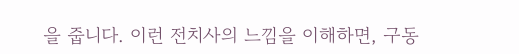을 줍니다. 이런 전치사의 느낌을 이해하면, 구동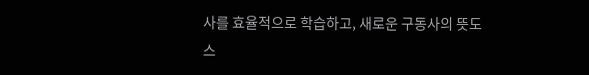사를 효율적으로 학습하고, 새로운 구동사의 뜻도 스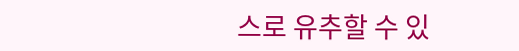스로 유추할 수 있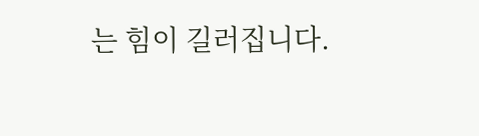는 힘이 길러집니다.